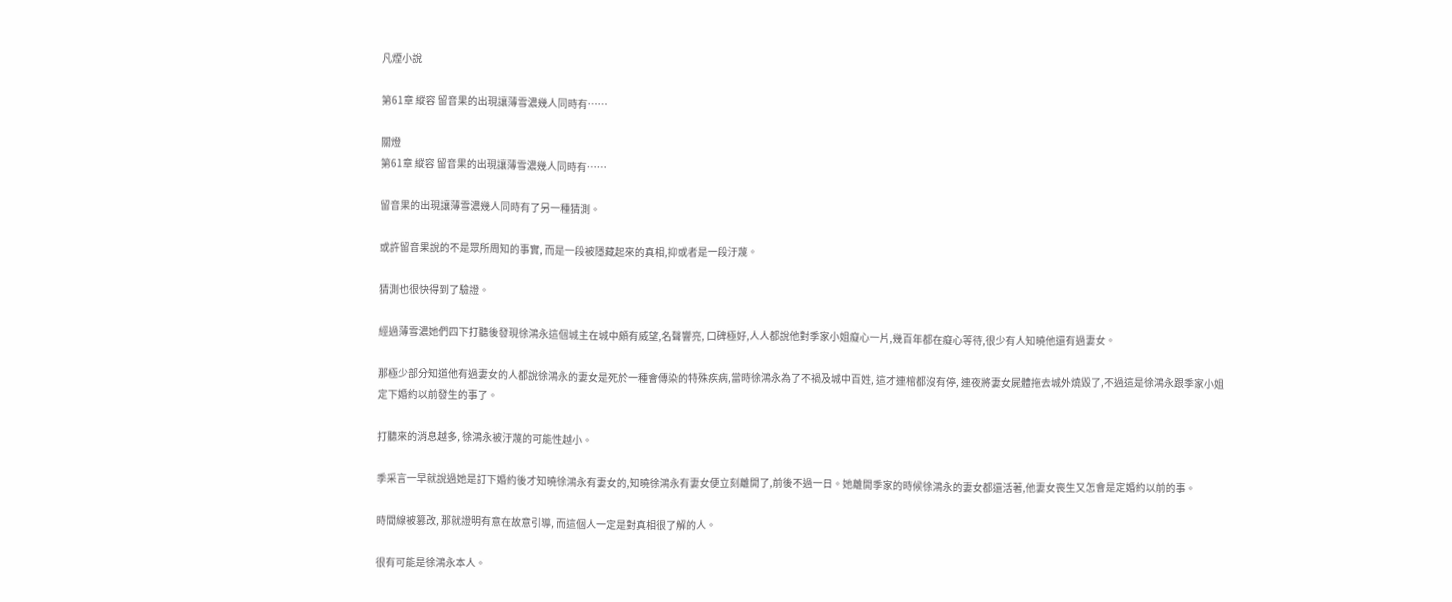凡煙小說

第61章 縱容 留音果的出現讓薄雪濃幾人同時有……

關燈
第61章 縱容 留音果的出現讓薄雪濃幾人同時有……

留音果的出現讓薄雪濃幾人同時有了另一種猜測。

或許留音果說的不是眾所周知的事實, 而是一段被隱藏起來的真相,抑或者是一段汙蔑。

猜測也很快得到了驗證。

經過薄雪濃她們四下打聽後發現徐鴻永這個城主在城中頗有威望,名聲響亮, 口碑極好,人人都說他對季家小姐癡心一片,幾百年都在癡心等待,很少有人知曉他還有過妻女。

那極少部分知道他有過妻女的人都說徐鴻永的妻女是死於一種會傳染的特殊疾病,當時徐鴻永為了不禍及城中百姓, 這才連棺都沒有停, 連夜將妻女屍體拖去城外燒毀了,不過這是徐鴻永跟季家小姐定下婚約以前發生的事了。

打聽來的消息越多, 徐鴻永被汙蔑的可能性越小。

季采言一早就說過她是訂下婚約後才知曉徐鴻永有妻女的,知曉徐鴻永有妻女便立刻離開了,前後不過一日。她離開季家的時候徐鴻永的妻女都還活著,他妻女喪生又怎會是定婚約以前的事。

時間線被篡改, 那就證明有意在故意引導, 而這個人一定是對真相很了解的人。

很有可能是徐鴻永本人。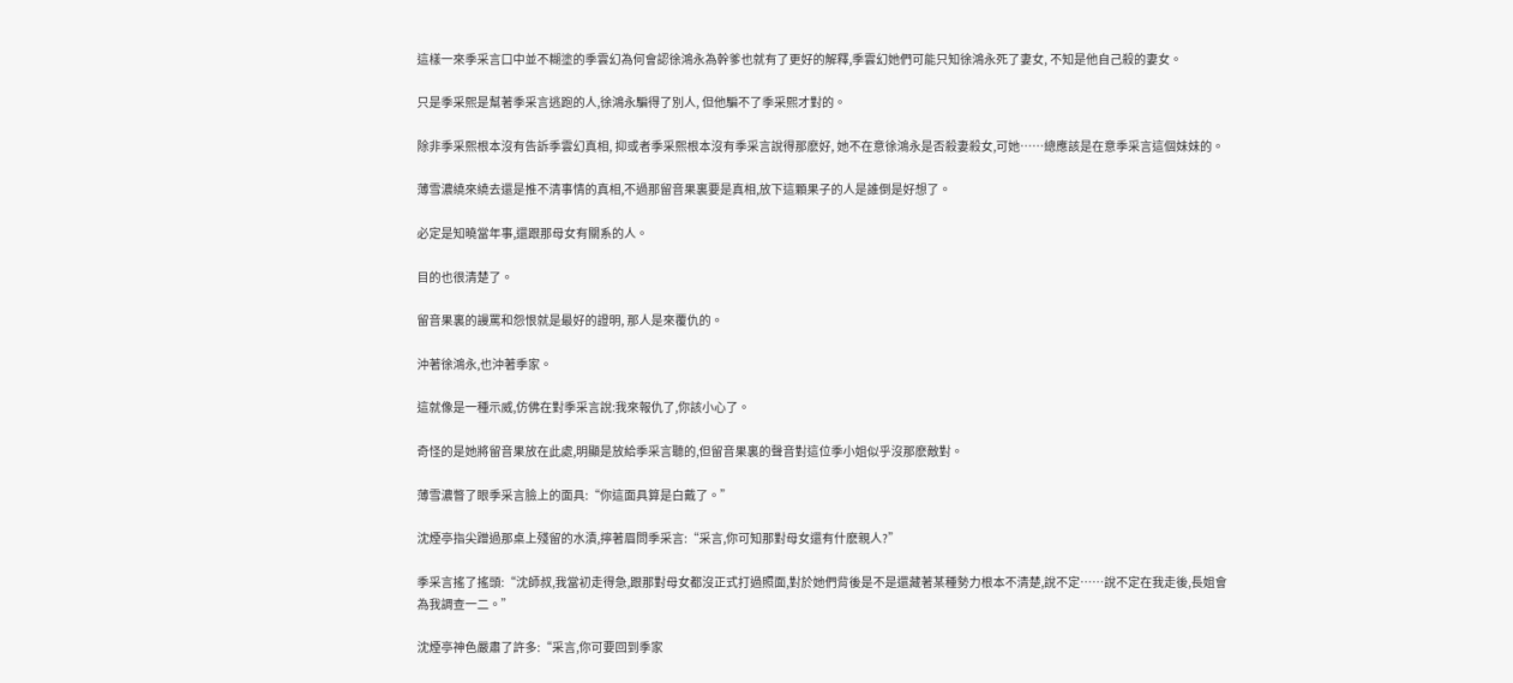這樣一來季采言口中並不糊塗的季雲幻為何會認徐鴻永為幹爹也就有了更好的解釋,季雲幻她們可能只知徐鴻永死了妻女, 不知是他自己殺的妻女。

只是季采熙是幫著季采言逃跑的人,徐鴻永騙得了別人, 但他騙不了季采熙才對的。

除非季采熙根本沒有告訴季雲幻真相, 抑或者季采熙根本沒有季采言說得那麽好, 她不在意徐鴻永是否殺妻殺女,可她……總應該是在意季采言這個妹妹的。

薄雪濃繞來繞去還是推不清事情的真相,不過那留音果裏要是真相,放下這顆果子的人是誰倒是好想了。

必定是知曉當年事,還跟那母女有關系的人。

目的也很清楚了。

留音果裏的謾罵和怨恨就是最好的證明, 那人是來覆仇的。

沖著徐鴻永,也沖著季家。

這就像是一種示威,仿佛在對季采言說:我來報仇了,你該小心了。

奇怪的是她將留音果放在此處,明顯是放給季采言聽的,但留音果裏的聲音對這位季小姐似乎沒那麽敵對。

薄雪濃瞥了眼季采言臉上的面具:“你這面具算是白戴了。”

沈煙亭指尖蹭過那桌上殘留的水漬,擰著眉問季采言:“采言,你可知那對母女還有什麽親人?”

季采言搖了搖頭:“沈師叔,我當初走得急,跟那對母女都沒正式打過照面,對於她們背後是不是還藏著某種勢力根本不清楚,說不定……說不定在我走後,長姐會為我調查一二。”

沈煙亭神色嚴肅了許多:“采言,你可要回到季家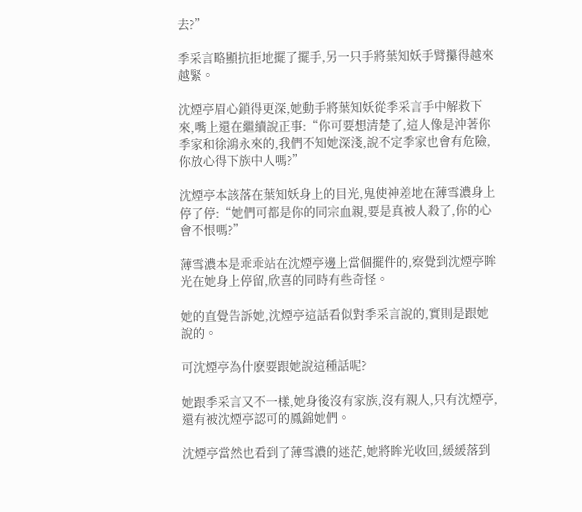去?”

季采言略顯抗拒地擺了擺手,另一只手將葉知妖手臂攥得越來越緊。

沈煙亭眉心鎖得更深,她動手將葉知妖從季采言手中解救下來,嘴上還在繼續說正事:“你可要想清楚了,這人像是沖著你季家和徐鴻永來的,我們不知她深淺,說不定季家也會有危險,你放心得下族中人嗎?”

沈煙亭本該落在葉知妖身上的目光,鬼使神差地在薄雪濃身上停了停:“她們可都是你的同宗血親,要是真被人殺了,你的心會不恨嗎?”

薄雪濃本是乖乖站在沈煙亭邊上當個擺件的,察覺到沈煙亭眸光在她身上停留,欣喜的同時有些奇怪。

她的直覺告訴她,沈煙亭這話看似對季采言說的,實則是跟她說的。

可沈煙亭為什麽要跟她說這種話呢?

她跟季采言又不一樣,她身後沒有家族,沒有親人,只有沈煙亭,還有被沈煙亭認可的鳳錦她們。

沈煙亭當然也看到了薄雪濃的迷茫,她將眸光收回,緩緩落到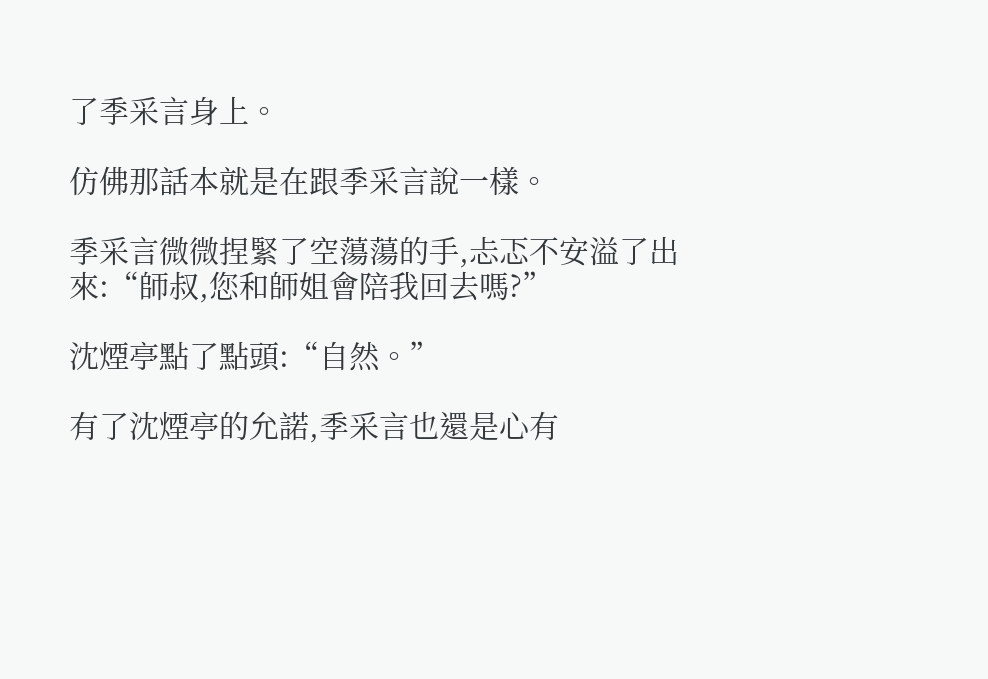了季采言身上。

仿佛那話本就是在跟季采言說一樣。

季采言微微捏緊了空蕩蕩的手,忐忑不安溢了出來:“師叔,您和師姐會陪我回去嗎?”

沈煙亭點了點頭:“自然。”

有了沈煙亭的允諾,季采言也還是心有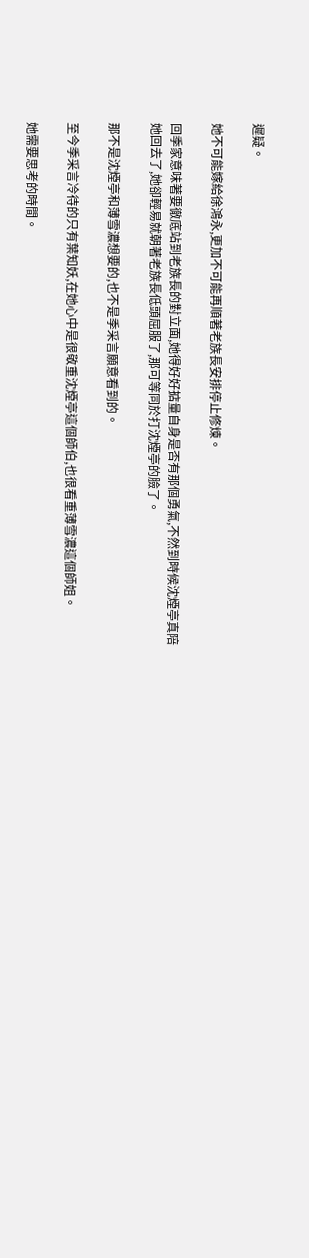遲疑。

她不可能嫁給徐鴻永,更加不可能再順著老族長安排停止修煉。

回季家意味著要徹底站到老族長的對立面,她得好好掂量自身是否有那個勇氣,不然到時候沈煙亭真陪她回去了,她卻輕易就朝著老族長低頭屈服了,那可等同於打沈煙亭的臉了。

那不是沈煙亭和薄雪濃想要的,也不是季采言願意看到的。

至今季采言冷待的只有葉知妖,在她心中是很敬重沈煙亭這個師伯,也很看重薄雪濃這個師姐。

她需要思考的時間。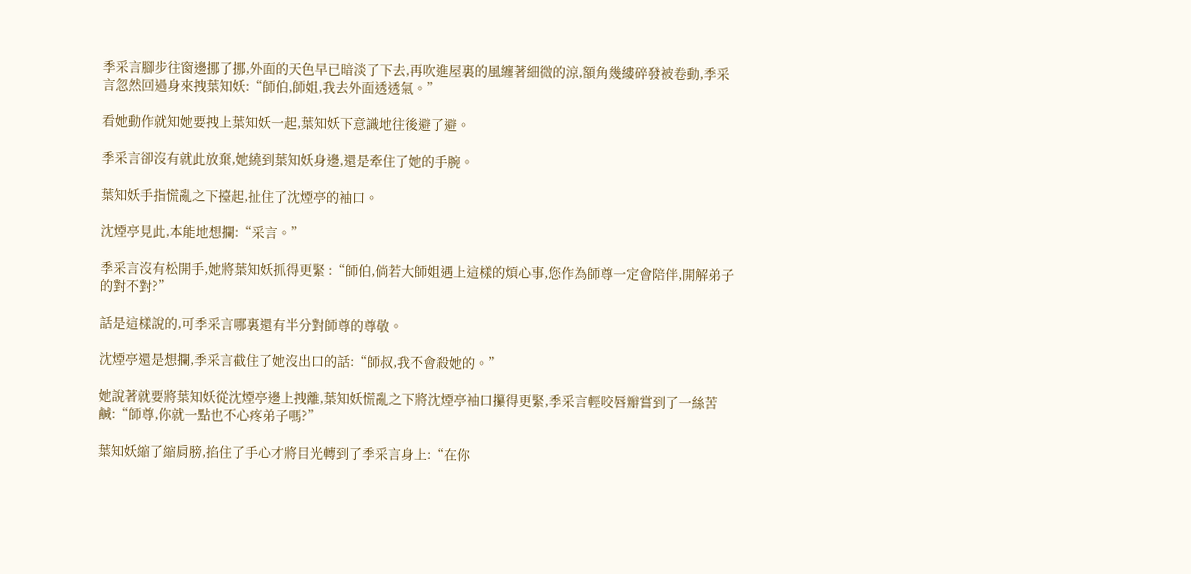季采言腳步往窗邊挪了挪,外面的天色早已暗淡了下去,再吹進屋裏的風纏著細微的涼,額角幾縷碎發被卷動,季采言忽然回過身來拽葉知妖:“師伯,師姐,我去外面透透氣。”

看她動作就知她要拽上葉知妖一起,葉知妖下意識地往後避了避。

季采言卻沒有就此放棄,她繞到葉知妖身邊,還是牽住了她的手腕。

葉知妖手指慌亂之下擡起,扯住了沈煙亭的袖口。

沈煙亭見此,本能地想攔:“采言。”

季采言沒有松開手,她將葉知妖抓得更緊 :“師伯,倘若大師姐遇上這樣的煩心事,您作為師尊一定會陪伴,開解弟子的對不對?”

話是這樣說的,可季采言哪裏還有半分對師尊的尊敬。

沈煙亭還是想攔,季采言截住了她沒出口的話:“師叔,我不會殺她的。”

她說著就要將葉知妖從沈煙亭邊上拽離,葉知妖慌亂之下將沈煙亭袖口攥得更緊,季采言輕咬唇瓣嘗到了一絲苦鹹:“師尊,你就一點也不心疼弟子嗎?”

葉知妖縮了縮肩膀,掐住了手心才將目光轉到了季采言身上:“在你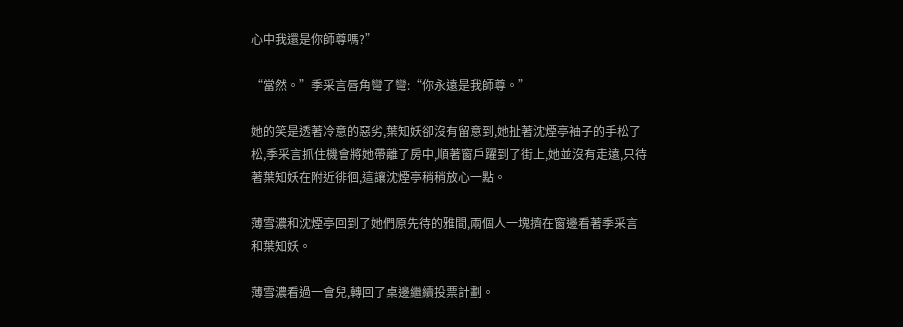心中我還是你師尊嗎?”

“當然。”季采言唇角彎了彎:“你永遠是我師尊。”

她的笑是透著冷意的惡劣,葉知妖卻沒有留意到,她扯著沈煙亭袖子的手松了松,季采言抓住機會將她帶離了房中,順著窗戶躍到了街上,她並沒有走遠,只待著葉知妖在附近徘徊,這讓沈煙亭稍稍放心一點。

薄雪濃和沈煙亭回到了她們原先待的雅間,兩個人一塊擠在窗邊看著季采言和葉知妖。

薄雪濃看過一會兒,轉回了桌邊繼續投票計劃。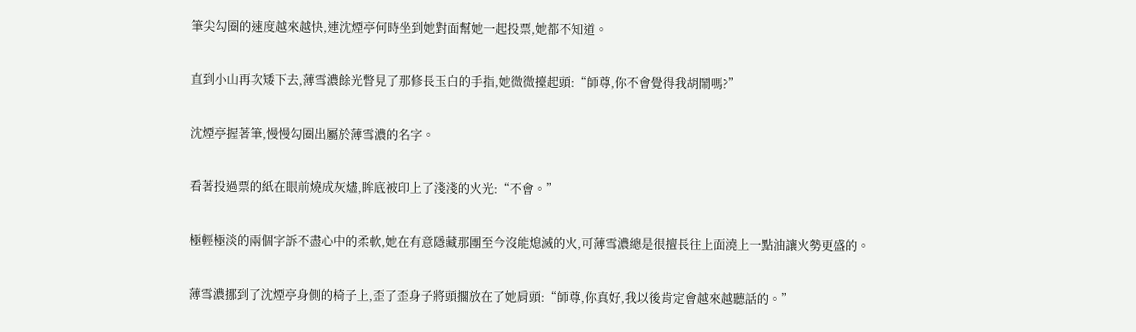筆尖勾圈的速度越來越快,連沈煙亭何時坐到她對面幫她一起投票,她都不知道。

直到小山再次矮下去,薄雪濃餘光瞥見了那修長玉白的手指,她微微擡起頭:“師尊,你不會覺得我胡鬧嗎?”

沈煙亭握著筆,慢慢勾圈出屬於薄雪濃的名字。

看著投過票的紙在眼前燒成灰燼,眸底被印上了淺淺的火光:“不會。”

極輕極淡的兩個字訴不盡心中的柔軟,她在有意隱藏那團至今沒能熄滅的火,可薄雪濃總是很擅長往上面澆上一點油讓火勢更盛的。

薄雪濃挪到了沈煙亭身側的椅子上,歪了歪身子將頭擱放在了她肩頭:“師尊,你真好,我以後肯定會越來越聽話的。”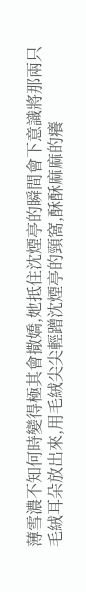薄雪濃不知何時變得極其會撒嬌,她抵住沈煙亭的瞬間會下意識將那兩只毛絨耳朵放出來,用毛絨尖尖輕蹭沈煙亭的頸窩,酥酥麻麻的癢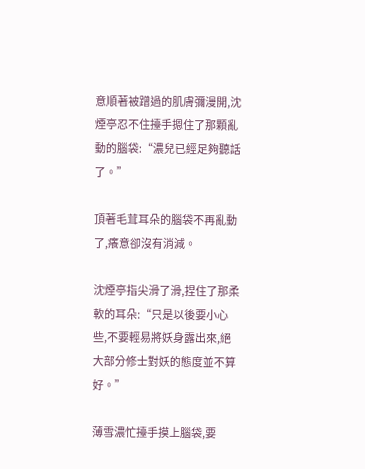意順著被蹭過的肌膚彌漫開,沈煙亭忍不住擡手摁住了那顆亂動的腦袋:“濃兒已經足夠聽話了。”

頂著毛茸耳朵的腦袋不再亂動了,癢意卻沒有消減。

沈煙亭指尖滑了滑,捏住了那柔軟的耳朵:“只是以後要小心些,不要輕易將妖身露出來,絕大部分修士對妖的態度並不算好。”

薄雪濃忙擡手摸上腦袋,要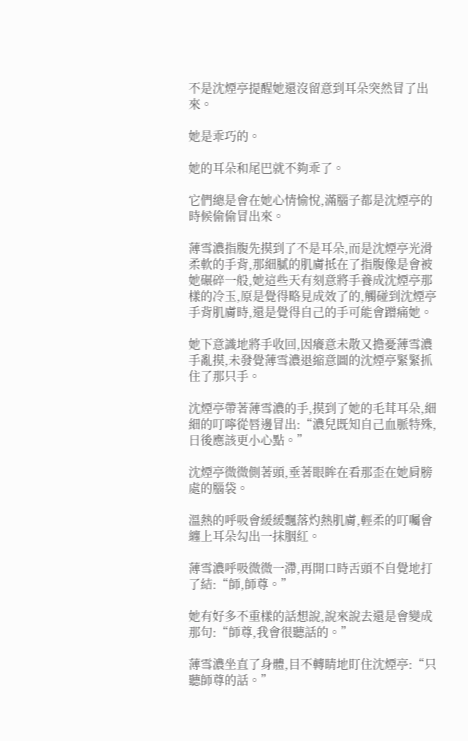不是沈煙亭提醒她還沒留意到耳朵突然冒了出來。

她是乖巧的。

她的耳朵和尾巴就不夠乖了。

它們總是會在她心情愉悅,滿腦子都是沈煙亭的時候偷偷冒出來。

薄雪濃指腹先摸到了不是耳朵,而是沈煙亭光滑柔軟的手背,那細膩的肌膚抵在了指腹像是會被她碾碎一般,她這些天有刻意將手養成沈煙亭那樣的冷玉,原是覺得略見成效了的,觸碰到沈煙亭手背肌膚時,還是覺得自己的手可能會蹭痛她。

她下意識地將手收回,因癢意未散又擔憂薄雪濃手亂摸,未發覺薄雪濃退縮意圖的沈煙亭緊緊抓住了那只手。

沈煙亭帶著薄雪濃的手,摸到了她的毛茸耳朵,細細的叮嚀從唇邊冒出:“濃兒既知自己血脈特殊,日後應該更小心點。”

沈煙亭微微側著頭,垂著眼眸在看那歪在她肩膀處的腦袋。

溫熱的呼吸會緩緩飄落灼熱肌膚,輕柔的叮囑會纏上耳朵勾出一抹胭紅。

薄雪濃呼吸微微一滯,再開口時舌頭不自覺地打了結:“師,師尊。”

她有好多不重樣的話想說,說來說去還是會變成那句:“師尊,我會很聽話的。”

薄雪濃坐直了身體,目不轉睛地盯住沈煙亭:“只聽師尊的話。”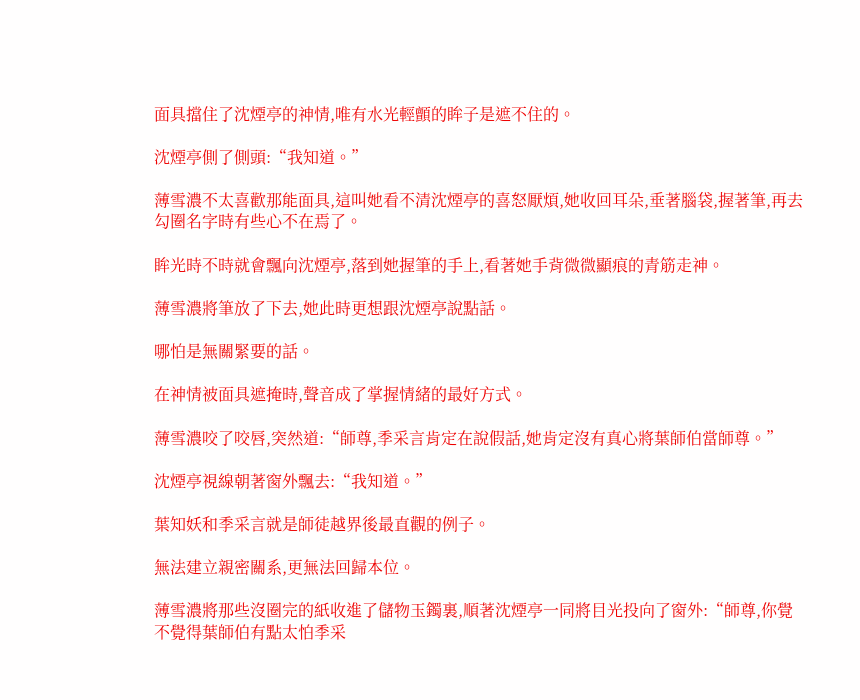面具擋住了沈煙亭的神情,唯有水光輕顫的眸子是遮不住的。

沈煙亭側了側頭:“我知道。”

薄雪濃不太喜歡那能面具,這叫她看不清沈煙亭的喜怒厭煩,她收回耳朵,垂著腦袋,握著筆,再去勾圈名字時有些心不在焉了。

眸光時不時就會飄向沈煙亭,落到她握筆的手上,看著她手背微微顯痕的青筋走神。

薄雪濃將筆放了下去,她此時更想跟沈煙亭說點話。

哪怕是無關緊要的話。

在神情被面具遮掩時,聲音成了掌握情緒的最好方式。

薄雪濃咬了咬唇,突然道:“師尊,季采言肯定在說假話,她肯定沒有真心將葉師伯當師尊。”

沈煙亭視線朝著窗外飄去:“我知道。”

葉知妖和季采言就是師徒越界後最直觀的例子。

無法建立親密關系,更無法回歸本位。

薄雪濃將那些沒圈完的紙收進了儲物玉鐲裏,順著沈煙亭一同將目光投向了窗外:“師尊,你覺不覺得葉師伯有點太怕季采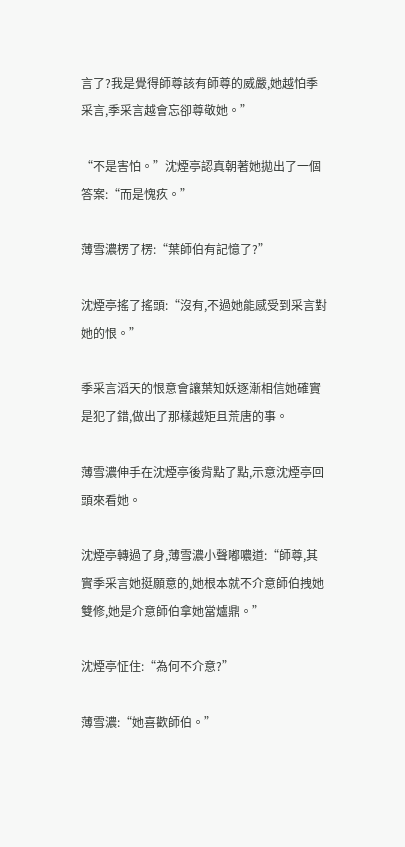言了?我是覺得師尊該有師尊的威嚴,她越怕季采言,季采言越會忘卻尊敬她。”

“不是害怕。”沈煙亭認真朝著她拋出了一個答案:“而是愧疚。”

薄雪濃楞了楞:“葉師伯有記憶了?”

沈煙亭搖了搖頭:“沒有,不過她能感受到采言對她的恨。”

季采言滔天的恨意會讓葉知妖逐漸相信她確實是犯了錯,做出了那樣越矩且荒唐的事。

薄雪濃伸手在沈煙亭後背點了點,示意沈煙亭回頭來看她。

沈煙亭轉過了身,薄雪濃小聲嘟噥道:“師尊,其實季采言她挺願意的,她根本就不介意師伯拽她雙修,她是介意師伯拿她當爐鼎。”

沈煙亭怔住:“為何不介意?”

薄雪濃:“她喜歡師伯。”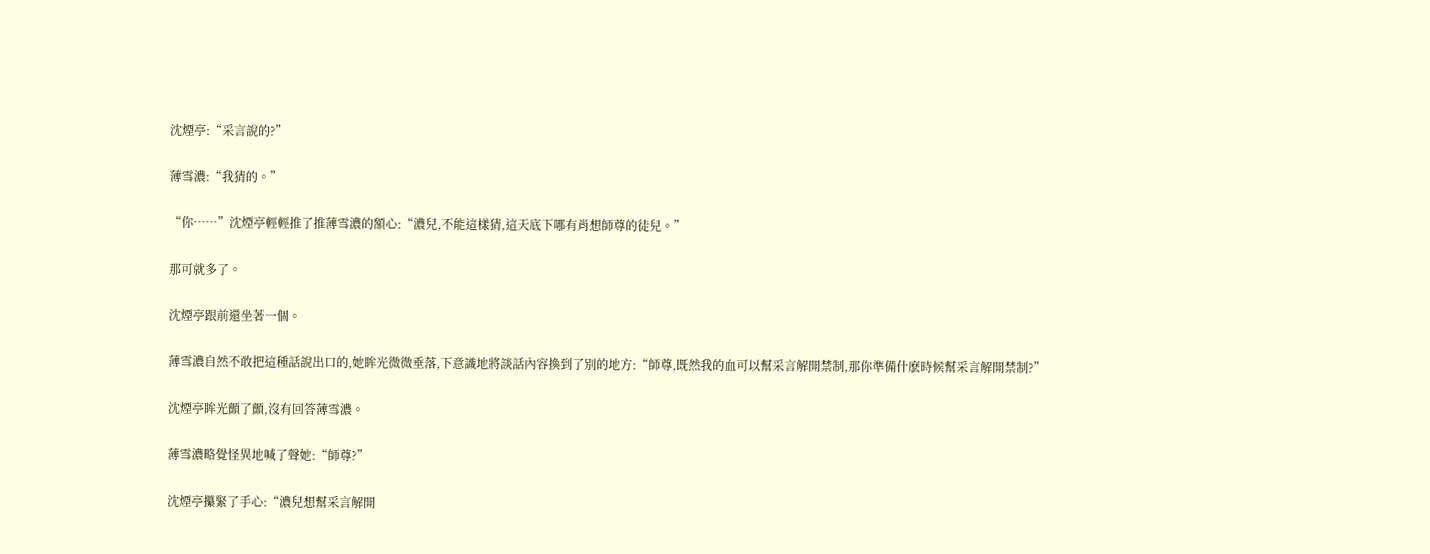沈煙亭:“采言說的?”

薄雪濃:“我猜的。”

“你……”沈煙亭輕輕推了推薄雪濃的額心:“濃兒,不能這樣猜,這天底下哪有肖想師尊的徒兒。”

那可就多了。

沈煙亭跟前還坐著一個。

薄雪濃自然不敢把這種話說出口的,她眸光微微垂落,下意識地將談話內容換到了別的地方:“師尊,既然我的血可以幫采言解開禁制,那你準備什麽時候幫采言解開禁制?”

沈煙亭眸光顫了顫,沒有回答薄雪濃。

薄雪濃略覺怪異地喊了聲她:“師尊?”

沈煙亭攥緊了手心:“濃兒想幫采言解開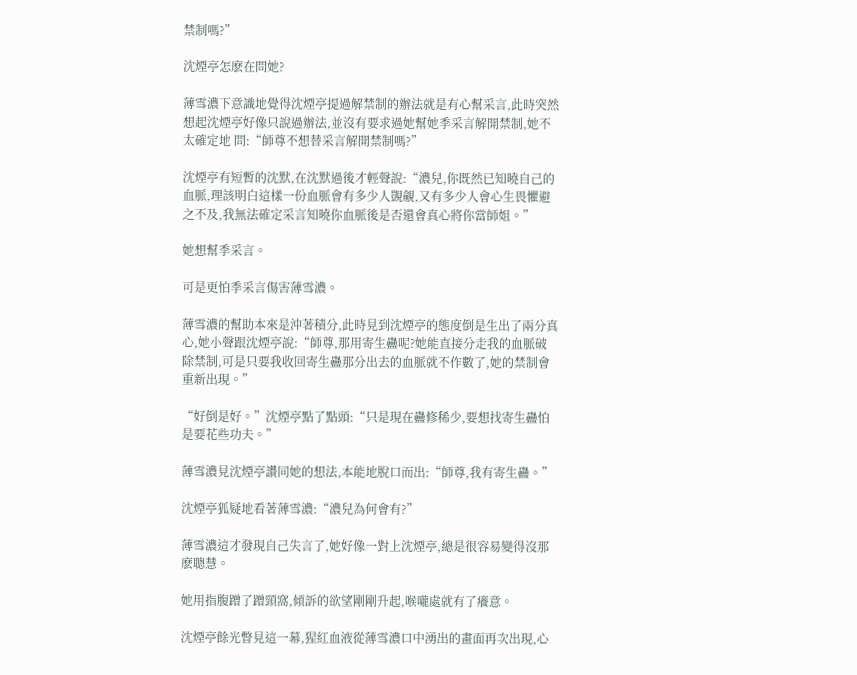禁制嗎?”

沈煙亭怎麽在問她?

薄雪濃下意識地覺得沈煙亭提過解禁制的辦法就是有心幫采言,此時突然想起沈煙亭好像只說過辦法,並沒有要求過她幫她季采言解開禁制,她不太確定地 問:“師尊不想替采言解開禁制嗎?”

沈煙亭有短暫的沈默,在沈默過後才輕聲說:“濃兒,你既然已知曉自己的血脈,理該明白這樣一份血脈會有多少人覬覦,又有多少人會心生畏懼避之不及,我無法確定采言知曉你血脈後是否還會真心將你當師姐。”

她想幫季采言。

可是更怕季采言傷害薄雪濃。

薄雪濃的幫助本來是沖著積分,此時見到沈煙亭的態度倒是生出了兩分真心,她小聲跟沈煙亭說:“師尊,那用寄生蠱呢?她能直接分走我的血脈破除禁制,可是只要我收回寄生蠱那分出去的血脈就不作數了,她的禁制會重新出現。”

“好倒是好。”沈煙亭點了點頭:“只是現在蠱修稀少,要想找寄生蠱怕是要花些功夫。”

薄雪濃見沈煙亭讚同她的想法,本能地脫口而出:“師尊,我有寄生蠱。”

沈煙亭狐疑地看著薄雪濃:“濃兒為何會有?”

薄雪濃這才發現自己失言了,她好像一對上沈煙亭,總是很容易變得沒那麽聰慧。

她用指腹蹭了蹭頸窩,傾訴的欲望剛剛升起,喉嚨處就有了癢意。

沈煙亭餘光瞥見這一幕,猩紅血液從薄雪濃口中湧出的畫面再次出現,心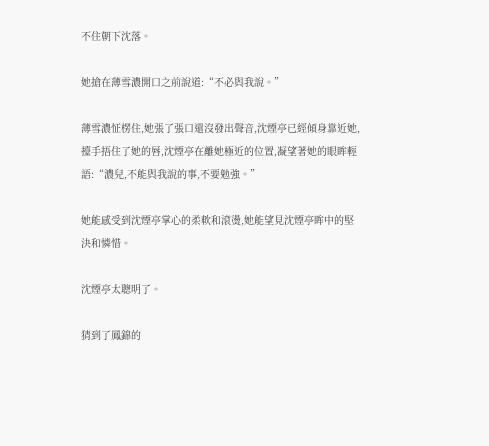不住朝下沈落。

她搶在薄雪濃開口之前說道:“不必與我說。”

薄雪濃怔楞住,她張了張口還沒發出聲音,沈煙亭已經傾身靠近她,擡手捂住了她的唇,沈煙亭在離她極近的位置,凝望著她的眼眸輕語:“濃兒,不能與我說的事,不要勉強。”

她能感受到沈煙亭掌心的柔軟和滾燙,她能望見沈煙亭眸中的堅決和憐惜。

沈煙亭太聰明了。

猜到了鳳錦的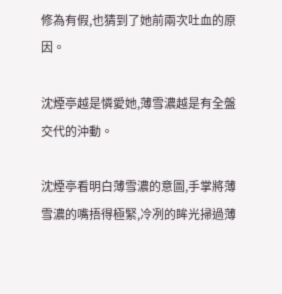修為有假,也猜到了她前兩次吐血的原因。

沈煙亭越是憐愛她,薄雪濃越是有全盤交代的沖動。

沈煙亭看明白薄雪濃的意圖,手掌將薄雪濃的嘴捂得極緊,冷冽的眸光掃過薄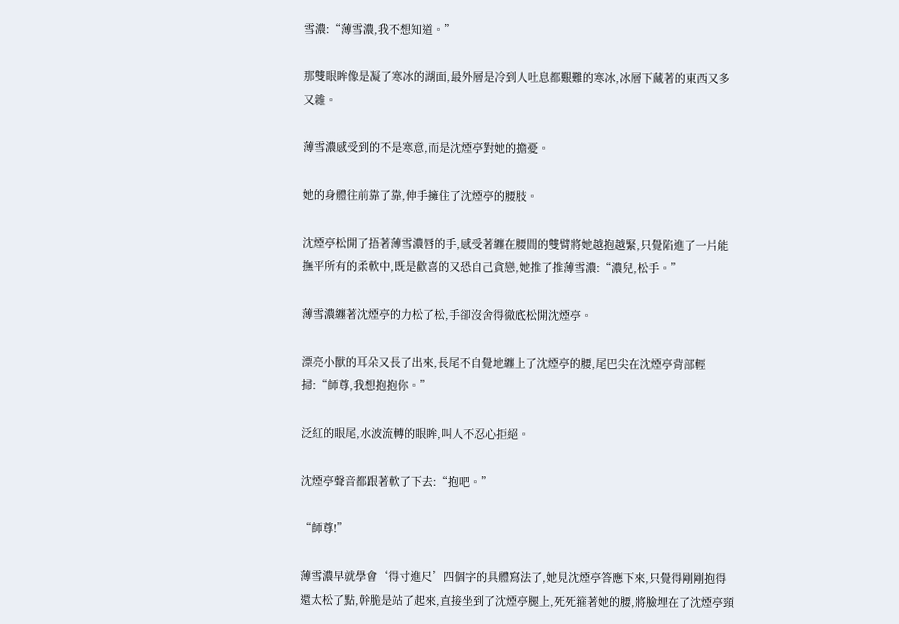雪濃:“薄雪濃,我不想知道。”

那雙眼眸像是凝了寒冰的湖面,最外層是冷到人吐息都艱難的寒冰,冰層下藏著的東西又多又雜。

薄雪濃感受到的不是寒意,而是沈煙亭對她的擔憂。

她的身體往前靠了靠,伸手擁住了沈煙亭的腰肢。

沈煙亭松開了捂著薄雪濃唇的手,感受著纏在腰間的雙臂將她越抱越緊,只覺陷進了一片能撫平所有的柔軟中,既是歡喜的又恐自己貪戀,她推了推薄雪濃:“濃兒,松手。”

薄雪濃纏著沈煙亭的力松了松,手卻沒舍得徹底松開沈煙亭。

漂亮小獸的耳朵又長了出來,長尾不自覺地纏上了沈煙亭的腰,尾巴尖在沈煙亭背部輕掃:“師尊,我想抱抱你。”

泛紅的眼尾,水波流轉的眼眸,叫人不忍心拒絕。

沈煙亭聲音都跟著軟了下去:“抱吧。”

“師尊!”

薄雪濃早就學會‘得寸進尺’四個字的具體寫法了,她見沈煙亭答應下來,只覺得剛剛抱得還太松了點,幹脆是站了起來,直接坐到了沈煙亭腿上,死死箍著她的腰,將臉埋在了沈煙亭頸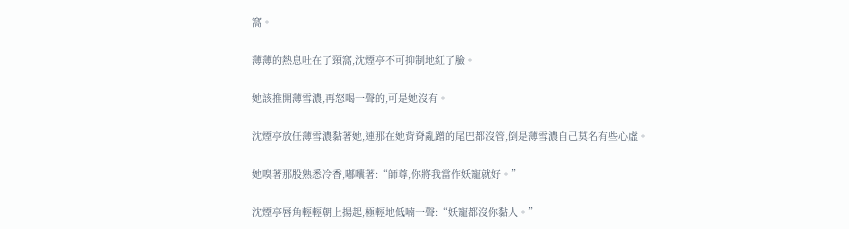窩。

薄薄的熱息吐在了頸窩,沈煙亭不可抑制地紅了臉。

她該推開薄雪濃,再怒喝一聲的,可是她沒有。

沈煙亭放任薄雪濃黏著她,連那在她背脊亂蹭的尾巴都沒管,倒是薄雪濃自己莫名有些心虛。

她嗅著那股熟悉冷香,嘟囔著:“師尊,你將我當作妖寵就好。”

沈煙亭唇角輕輕朝上揚起,極輕地低喃一聲:“妖寵都沒你黏人。”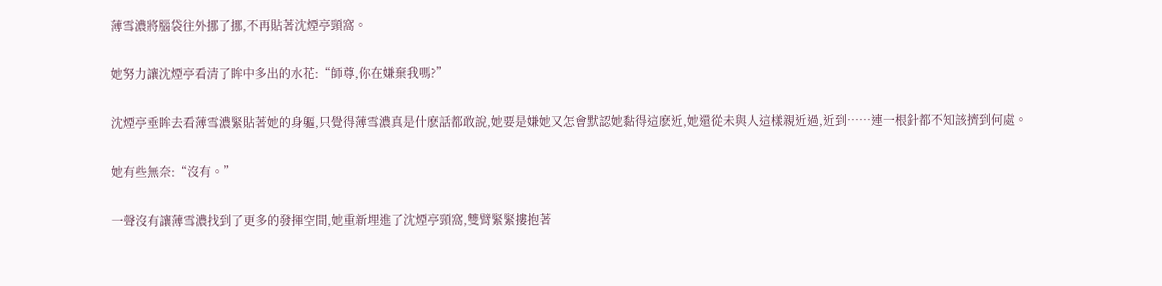薄雪濃將腦袋往外挪了挪,不再貼著沈煙亭頸窩。

她努力讓沈煙亭看清了眸中多出的水花:“師尊,你在嫌棄我嗎?”

沈煙亭垂眸去看薄雪濃緊貼著她的身軀,只覺得薄雪濃真是什麽話都敢說,她要是嫌她又怎會默認她黏得這麽近,她還從未與人這樣親近過,近到……連一根針都不知該擠到何處。

她有些無奈:“沒有。”

一聲沒有讓薄雪濃找到了更多的發揮空間,她重新埋進了沈煙亭頸窩,雙臂緊緊摟抱著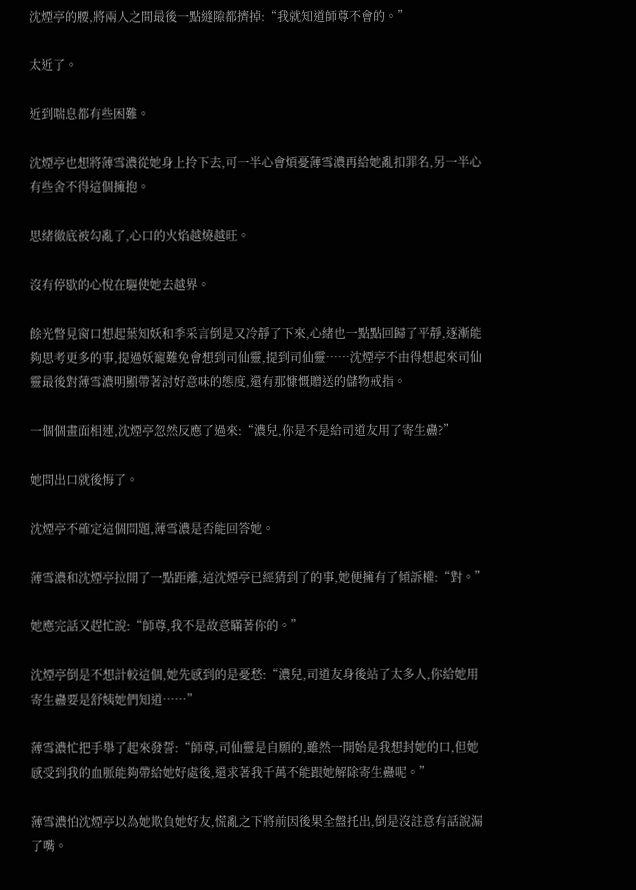沈煙亭的腰,將兩人之間最後一點縫隙都擠掉:“我就知道師尊不會的。”

太近了。

近到喘息都有些困難。

沈煙亭也想將薄雪濃從她身上拎下去,可一半心會煩憂薄雪濃再給她亂扣罪名,另一半心有些舍不得這個擁抱。

思緒徹底被勾亂了,心口的火焰越燒越旺。

沒有停歇的心悅在驅使她去越界。

餘光瞥見窗口想起葉知妖和季采言倒是又冷靜了下來,心緒也一點點回歸了平靜,逐漸能夠思考更多的事,提過妖寵難免會想到司仙靈,提到司仙靈……沈煙亭不由得想起來司仙靈最後對薄雪濃明顯帶著討好意味的態度,還有那慷慨贈送的儲物戒指。

一個個畫面相連,沈煙亭忽然反應了過來:“濃兒,你是不是給司道友用了寄生蠱?”

她問出口就後悔了。

沈煙亭不確定這個問題,薄雪濃是否能回答她。

薄雪濃和沈煙亭拉開了一點距離,這沈煙亭已經猜到了的事,她便擁有了傾訴權:“對。”

她應完話又趕忙說:“師尊,我不是故意瞞著你的。”

沈煙亭倒是不想計較這個,她先感到的是憂愁:“濃兒,司道友身後站了太多人,你給她用寄生蠱要是舒姨她們知道……”

薄雪濃忙把手舉了起來發誓:“師尊,司仙靈是自願的,雖然一開始是我想封她的口,但她感受到我的血脈能夠帶給她好處後,還求著我千萬不能跟她解除寄生蠱呢。”

薄雪濃怕沈煙亭以為她欺負她好友,慌亂之下將前因後果全盤托出,倒是沒註意有話說漏了嘴。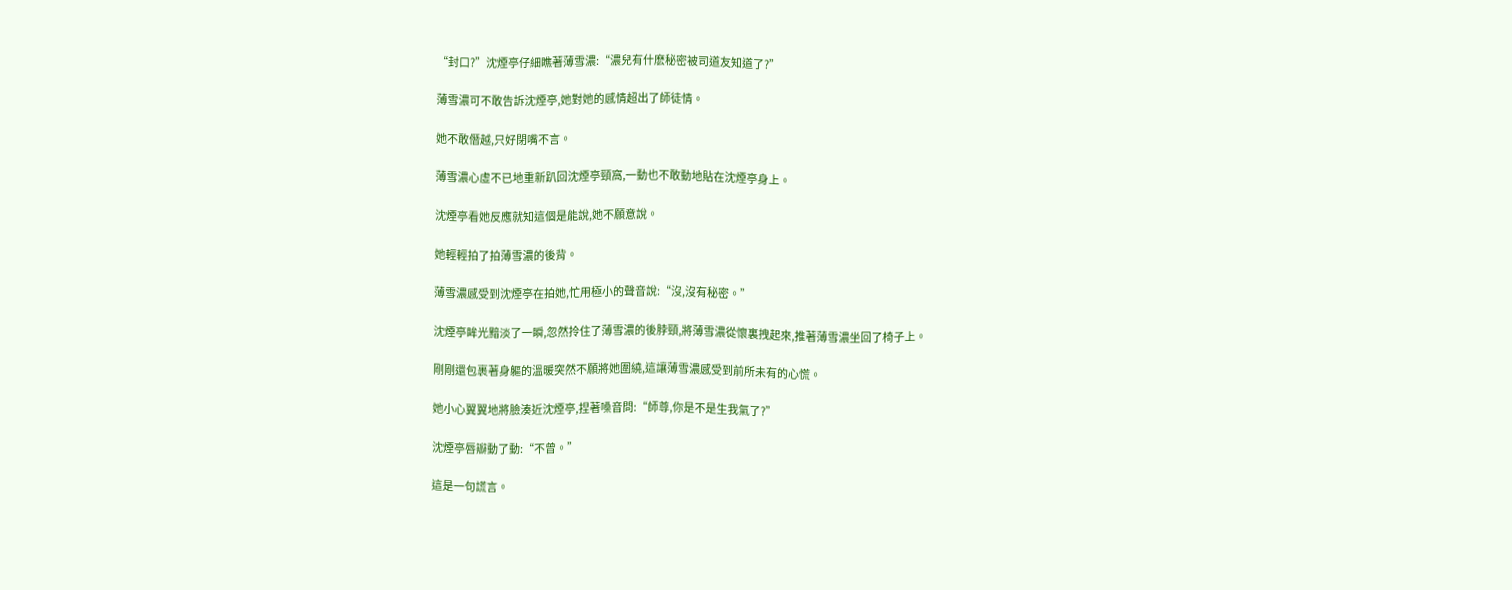“封口?”沈煙亭仔細瞧著薄雪濃:“濃兒有什麽秘密被司道友知道了?”

薄雪濃可不敢告訴沈煙亭,她對她的感情超出了師徒情。

她不敢僭越,只好閉嘴不言。

薄雪濃心虛不已地重新趴回沈煙亭頸窩,一動也不敢動地貼在沈煙亭身上。

沈煙亭看她反應就知這個是能說,她不願意說。

她輕輕拍了拍薄雪濃的後背。

薄雪濃感受到沈煙亭在拍她,忙用極小的聲音說:“沒,沒有秘密。”

沈煙亭眸光黯淡了一瞬,忽然拎住了薄雪濃的後脖頸,將薄雪濃從懷裏拽起來,推著薄雪濃坐回了椅子上。

剛剛還包裹著身軀的溫暖突然不願將她圍繞,這讓薄雪濃感受到前所未有的心慌。

她小心翼翼地將臉湊近沈煙亭,捏著嗓音問:“師尊,你是不是生我氣了?”

沈煙亭唇瓣動了動:“不曾。”

這是一句謊言。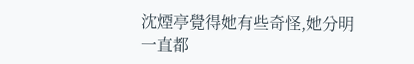沈煙亭覺得她有些奇怪,她分明一直都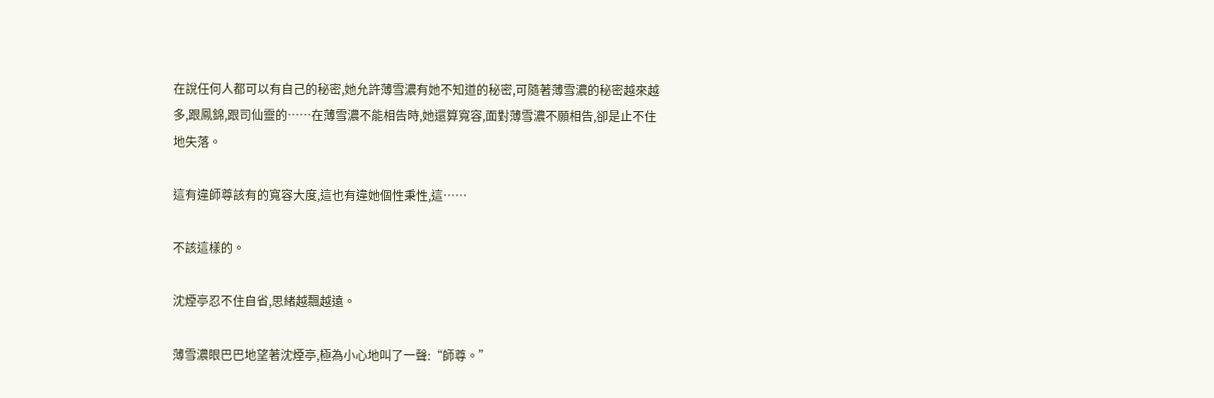在說任何人都可以有自己的秘密,她允許薄雪濃有她不知道的秘密,可隨著薄雪濃的秘密越來越多,跟鳳錦,跟司仙靈的……在薄雪濃不能相告時,她還算寬容,面對薄雪濃不願相告,卻是止不住地失落。

這有違師尊該有的寬容大度,這也有違她個性秉性,這……

不該這樣的。

沈煙亭忍不住自省,思緒越飄越遠。

薄雪濃眼巴巴地望著沈煙亭,極為小心地叫了一聲:“師尊。”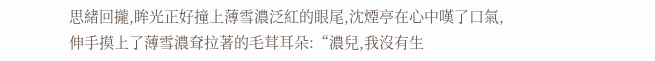思緒回攏,眸光正好撞上薄雪濃泛紅的眼尾,沈煙亭在心中嘆了口氣,伸手摸上了薄雪濃耷拉著的毛茸耳朵:“濃兒,我沒有生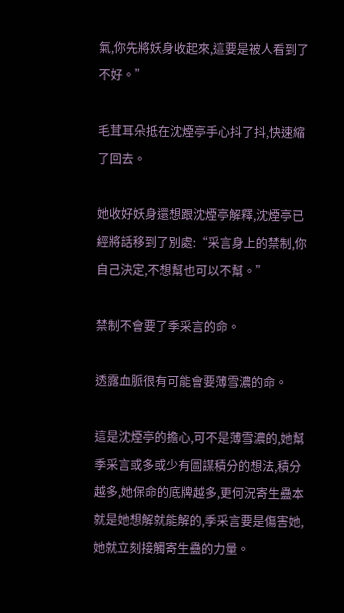氣,你先將妖身收起來,這要是被人看到了不好。”

毛茸耳朵抵在沈煙亭手心抖了抖,快速縮了回去。

她收好妖身還想跟沈煙亭解釋,沈煙亭已經將話移到了別處:“采言身上的禁制,你自己決定,不想幫也可以不幫。”

禁制不會要了季采言的命。

透露血脈很有可能會要薄雪濃的命。

這是沈煙亭的擔心,可不是薄雪濃的,她幫季采言或多或少有圖謀積分的想法,積分越多,她保命的底牌越多,更何況寄生蠱本就是她想解就能解的,季采言要是傷害她,她就立刻接觸寄生蠱的力量。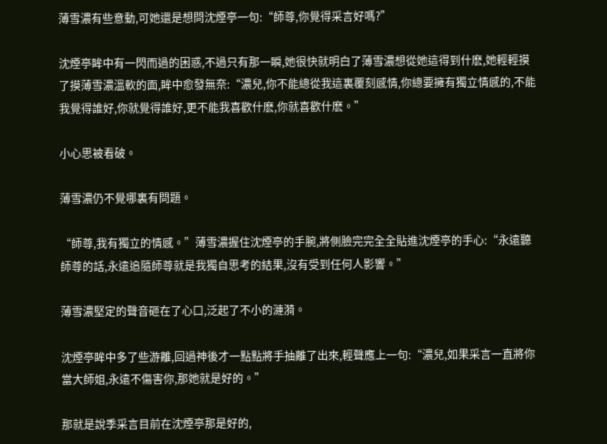薄雪濃有些意動,可她還是想問沈煙亭一句:“師尊,你覺得采言好嗎?”

沈煙亭眸中有一閃而過的困惑,不過只有那一瞬,她很快就明白了薄雪濃想從她這得到什麽,她輕輕摸了摸薄雪濃溫軟的面,眸中愈發無奈:“濃兒,你不能總從我這裏覆刻感情,你總要擁有獨立情感的,不能我覺得誰好,你就覺得誰好,更不能我喜歡什麽,你就喜歡什麽。”

小心思被看破。

薄雪濃仍不覺哪裏有問題。

“師尊,我有獨立的情感。”薄雪濃握住沈煙亭的手腕,將側臉完完全全貼進沈煙亭的手心:“永遠聽師尊的話,永遠追隨師尊就是我獨自思考的結果,沒有受到任何人影響。”

薄雪濃堅定的聲音砸在了心口,泛起了不小的漣漪。

沈煙亭眸中多了些游離,回過神後才一點點將手抽離了出來,輕聲應上一句:“濃兒,如果采言一直將你當大師姐,永遠不傷害你,那她就是好的。”

那就是說季采言目前在沈煙亭那是好的,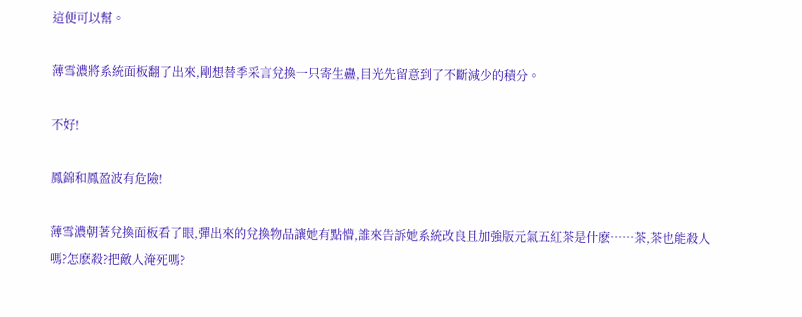這便可以幫。

薄雪濃將系統面板翻了出來,剛想替季采言兌換一只寄生蠱,目光先留意到了不斷減少的積分。

不好!

鳳錦和鳳盈波有危險!

薄雪濃朝著兌換面板看了眼,彈出來的兌換物品讓她有點懵,誰來告訴她系統改良且加強版元氣五紅茶是什麽……茶,茶也能殺人嗎?怎麽殺?把敵人淹死嗎?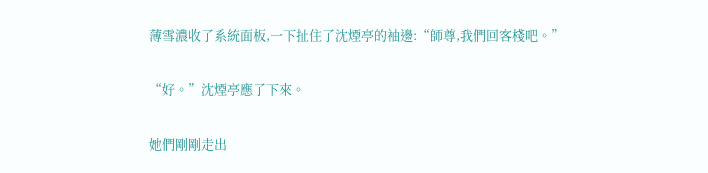薄雪濃收了系統面板,一下扯住了沈煙亭的袖邊:“師尊,我們回客棧吧。”

“好。”沈煙亭應了下來。

她們剛剛走出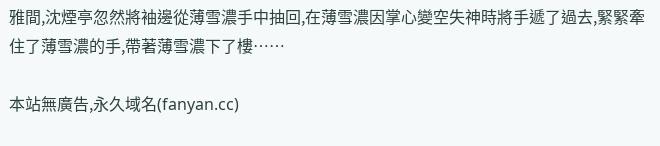雅間,沈煙亭忽然將袖邊從薄雪濃手中抽回,在薄雪濃因掌心變空失神時將手遞了過去,緊緊牽住了薄雪濃的手,帶著薄雪濃下了樓……

本站無廣告,永久域名(fanyan.cc)